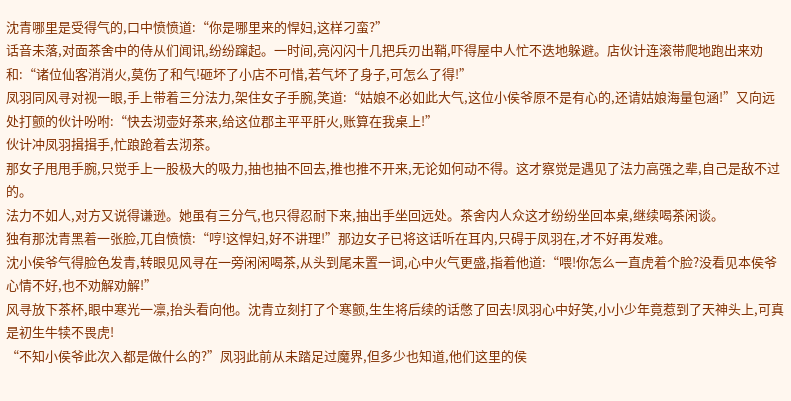沈青哪里是受得气的,口中愤愤道:“你是哪里来的悍妇,这样刁蛮?”
话音未落,对面茶舍中的侍从们闻讯,纷纷蹿起。一时间,亮闪闪十几把兵刃出鞘,吓得屋中人忙不迭地躲避。店伙计连滚带爬地跑出来劝和:“诸位仙客消消火,莫伤了和气!砸坏了小店不可惜,若气坏了身子,可怎么了得!”
凤羽同风寻对视一眼,手上带着三分法力,架住女子手腕,笑道:“姑娘不必如此大气,这位小侯爷原不是有心的,还请姑娘海量包涵!”又向远处打颤的伙计吩咐:“快去沏壶好茶来,给这位郡主平平肝火,账算在我桌上!”
伙计冲凤羽揖揖手,忙踉跄着去沏茶。
那女子甩甩手腕,只觉手上一股极大的吸力,抽也抽不回去,推也推不开来,无论如何动不得。这才察觉是遇见了法力高强之辈,自己是敌不过的。
法力不如人,对方又说得谦逊。她虽有三分气,也只得忍耐下来,抽出手坐回远处。茶舍内人众这才纷纷坐回本桌,继续喝茶闲谈。
独有那沈青黑着一张脸,兀自愤愤:“哼!这悍妇,好不讲理!”那边女子已将这话听在耳内,只碍于凤羽在,才不好再发难。
沈小侯爷气得脸色发青,转眼见风寻在一旁闲闲喝茶,从头到尾未置一词,心中火气更盛,指着他道:“喂!你怎么一直虎着个脸?没看见本侯爷心情不好,也不劝解劝解!”
风寻放下茶杯,眼中寒光一凛,抬头看向他。沈青立刻打了个寒颤,生生将后续的话憋了回去!凤羽心中好笑,小小少年竟惹到了天神头上,可真是初生牛犊不畏虎!
“不知小侯爷此次入都是做什么的?”凤羽此前从未踏足过魔界,但多少也知道,他们这里的侯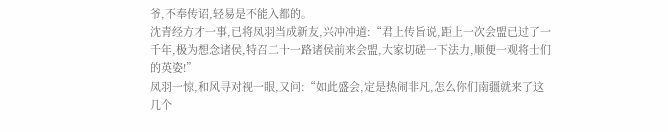爷,不奉传诏,轻易是不能入都的。
沈青经方才一事,已将凤羽当成新友,兴冲冲道:“君上传旨说,距上一次会盟已过了一千年,极为想念诸侯,特召二十一路诸侯前来会盟,大家切磋一下法力,顺便一观将士们的英姿!”
凤羽一惊,和风寻对视一眼,又问:“如此盛会,定是热闹非凡,怎么你们南疆就来了这几个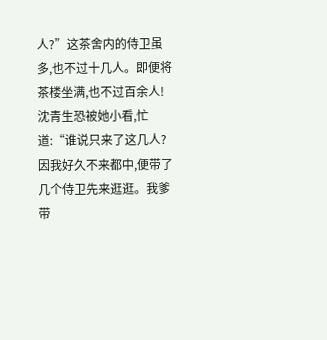人?”这茶舍内的侍卫虽多,也不过十几人。即便将茶楼坐满,也不过百余人!
沈青生恐被她小看,忙道:“谁说只来了这几人?因我好久不来都中,便带了几个侍卫先来逛逛。我爹带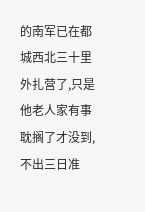的南军已在都城西北三十里外扎营了,只是他老人家有事耽搁了才没到,不出三日准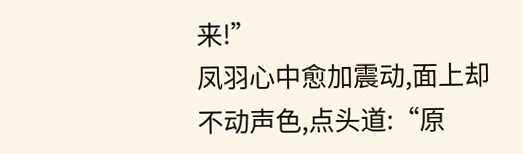来!”
凤羽心中愈加震动,面上却不动声色,点头道:“原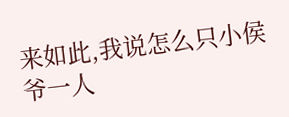来如此,我说怎么只小侯爷一人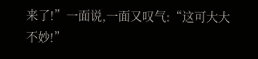来了!”一面说,一面又叹气:“这可大大不妙!”